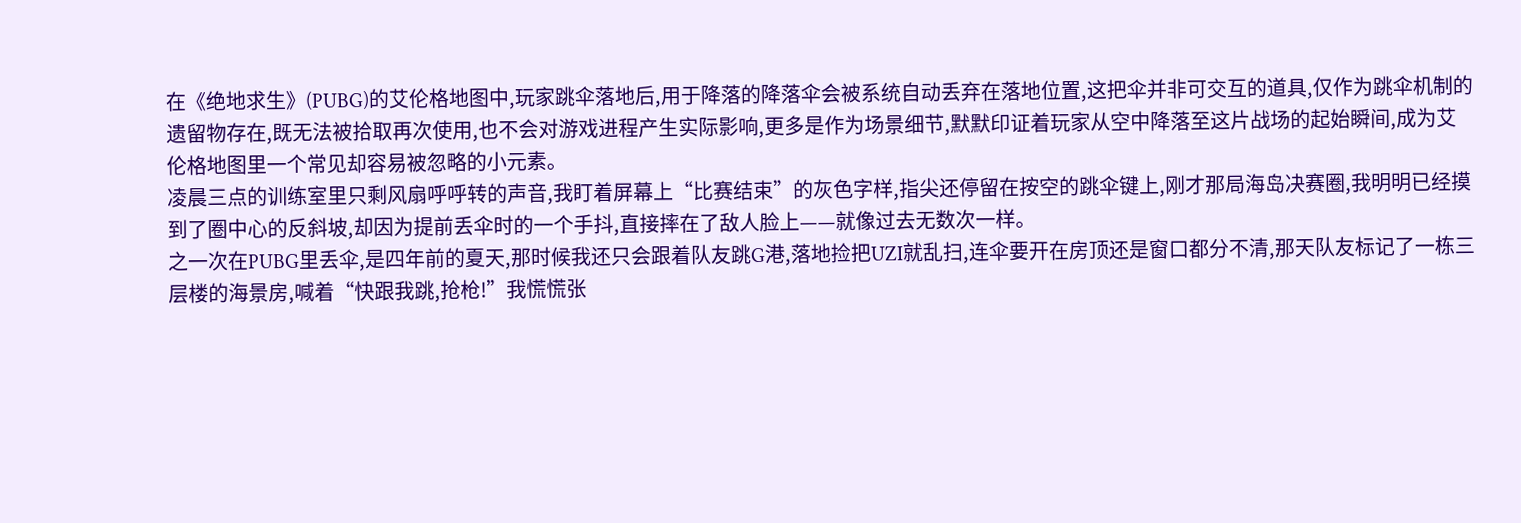在《绝地求生》(PUBG)的艾伦格地图中,玩家跳伞落地后,用于降落的降落伞会被系统自动丢弃在落地位置,这把伞并非可交互的道具,仅作为跳伞机制的遗留物存在,既无法被拾取再次使用,也不会对游戏进程产生实际影响,更多是作为场景细节,默默印证着玩家从空中降落至这片战场的起始瞬间,成为艾伦格地图里一个常见却容易被忽略的小元素。
凌晨三点的训练室里只剩风扇呼呼转的声音,我盯着屏幕上“比赛结束”的灰色字样,指尖还停留在按空的跳伞键上,刚才那局海岛决赛圈,我明明已经摸到了圈中心的反斜坡,却因为提前丢伞时的一个手抖,直接摔在了敌人脸上——就像过去无数次一样。
之一次在PUBG里丢伞,是四年前的夏天,那时候我还只会跟着队友跳G港,落地捡把UZI就乱扫,连伞要开在房顶还是窗口都分不清,那天队友标记了一栋三层楼的海景房,喊着“快跟我跳,抢枪!”我慌慌张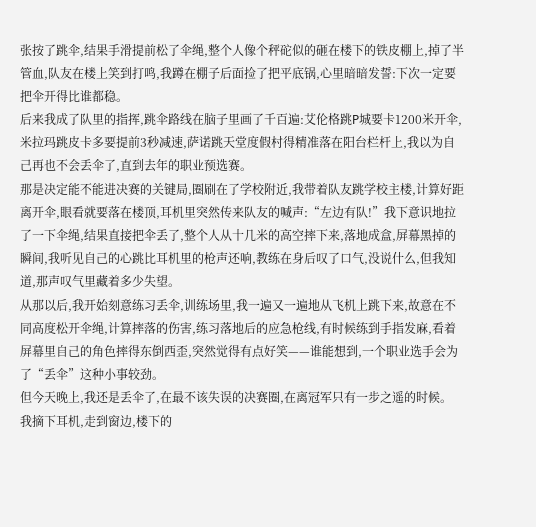张按了跳伞,结果手滑提前松了伞绳,整个人像个秤砣似的砸在楼下的铁皮棚上,掉了半管血,队友在楼上笑到打鸣,我蹲在棚子后面捡了把平底锅,心里暗暗发誓:下次一定要把伞开得比谁都稳。
后来我成了队里的指挥,跳伞路线在脑子里画了千百遍:艾伦格跳P城要卡1200米开伞,米拉玛跳皮卡多要提前3秒减速,萨诺跳天堂度假村得精准落在阳台栏杆上,我以为自己再也不会丢伞了,直到去年的职业预选赛。
那是决定能不能进决赛的关键局,圈刷在了学校附近,我带着队友跳学校主楼,计算好距离开伞,眼看就要落在楼顶,耳机里突然传来队友的喊声:“左边有队!”我下意识地拉了一下伞绳,结果直接把伞丢了,整个人从十几米的高空摔下来,落地成盒,屏幕黑掉的瞬间,我听见自己的心跳比耳机里的枪声还响,教练在身后叹了口气,没说什么,但我知道,那声叹气里藏着多少失望。
从那以后,我开始刻意练习丢伞,训练场里,我一遍又一遍地从飞机上跳下来,故意在不同高度松开伞绳,计算摔落的伤害,练习落地后的应急枪线,有时候练到手指发麻,看着屏幕里自己的角色摔得东倒西歪,突然觉得有点好笑——谁能想到,一个职业选手会为了“丢伞”这种小事较劲。
但今天晚上,我还是丢伞了,在最不该失误的决赛圈,在离冠军只有一步之遥的时候。
我摘下耳机,走到窗边,楼下的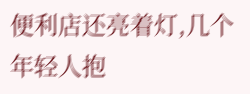便利店还亮着灯,几个年轻人抱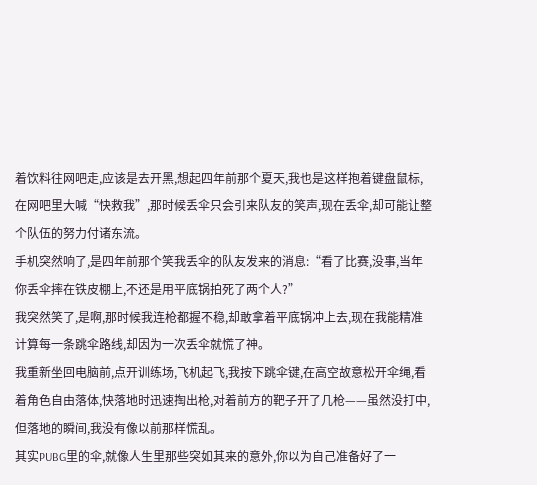着饮料往网吧走,应该是去开黑,想起四年前那个夏天,我也是这样抱着键盘鼠标,在网吧里大喊“快救我”,那时候丢伞只会引来队友的笑声,现在丢伞,却可能让整个队伍的努力付诸东流。
手机突然响了,是四年前那个笑我丢伞的队友发来的消息:“看了比赛,没事,当年你丢伞摔在铁皮棚上,不还是用平底锅拍死了两个人?”
我突然笑了,是啊,那时候我连枪都握不稳,却敢拿着平底锅冲上去,现在我能精准计算每一条跳伞路线,却因为一次丢伞就慌了神。
我重新坐回电脑前,点开训练场,飞机起飞,我按下跳伞键,在高空故意松开伞绳,看着角色自由落体,快落地时迅速掏出枪,对着前方的靶子开了几枪——虽然没打中,但落地的瞬间,我没有像以前那样慌乱。
其实PUBG里的伞,就像人生里那些突如其来的意外,你以为自己准备好了一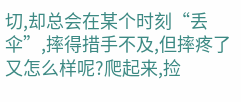切,却总会在某个时刻“丢伞”,摔得措手不及,但摔疼了又怎么样呢?爬起来,捡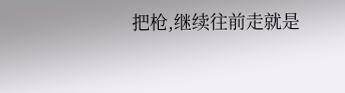把枪,继续往前走就是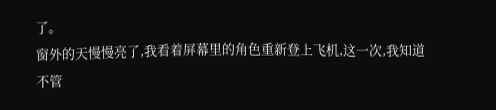了。
窗外的天慢慢亮了,我看着屏幕里的角色重新登上飞机,这一次,我知道不管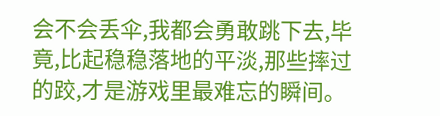会不会丢伞,我都会勇敢跳下去,毕竟,比起稳稳落地的平淡,那些摔过的跤,才是游戏里最难忘的瞬间。